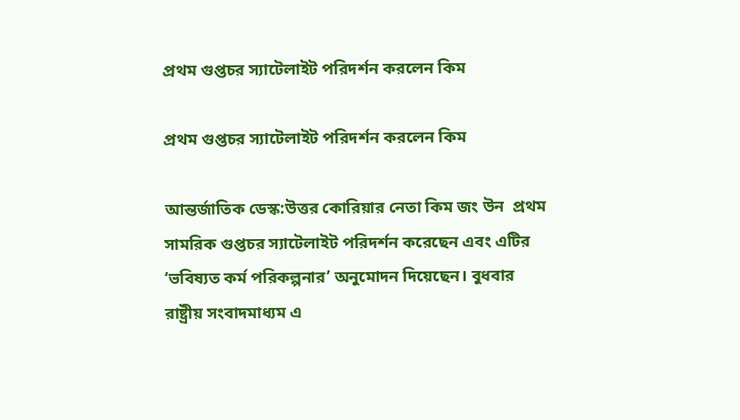প্রথম গুপ্তচর স্যাটেলাইট পরিদর্শন করলেন কিম

প্রথম গুপ্তচর স্যাটেলাইট পরিদর্শন করলেন কিম

আন্তর্জাতিক ডেস্ক:উত্তর কোরিয়ার নেতা কিম জং উন  প্রথম সামরিক গুপ্তচর স্যাটেলাইট পরিদর্শন করেছেন এবং এটির ‘ভবিষ্যত কর্ম পরিকল্পনার’ অনুমোদন দিয়েছেন। বুধবার রাষ্ট্রীয় সংবাদমাধ্যম এ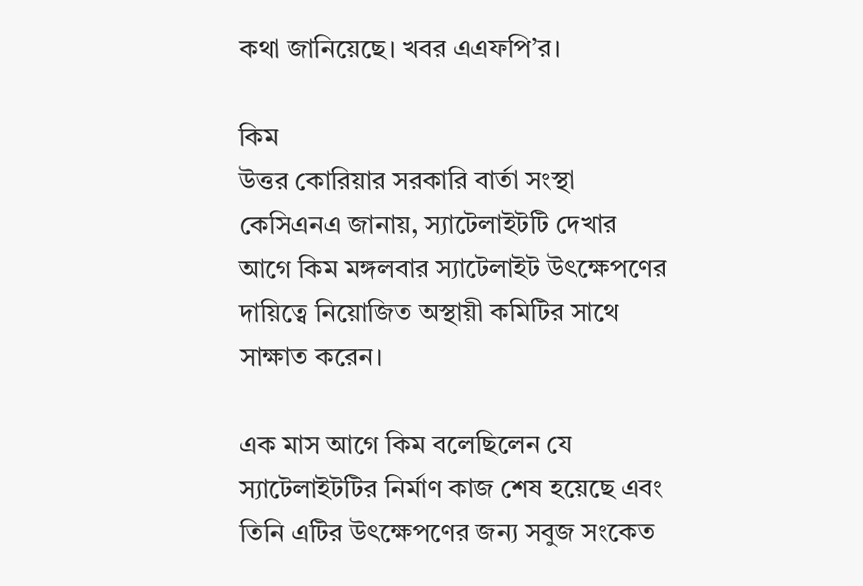কথা জানিয়েছে। খবর এএফপি’র।

কিম
উত্তর কোরিয়ার সরকারি বার্তা সংস্থা কেসিএনএ জানায়, স্যাটেলাইটটি দেখার আগে কিম মঙ্গলবার স্যাটেলাইট উৎক্ষেপণের দায়িত্বে নিয়োজিত অস্থায়ী কমিটির সাথে সাক্ষাত করেন।

এক মাস আগে কিম বলেছিলেন যে স্যাটেলাইটটির নির্মাণ কাজ শেষ হয়েছে এবং তিনি এটির উৎক্ষেপণের জন্য সবুজ সংকেত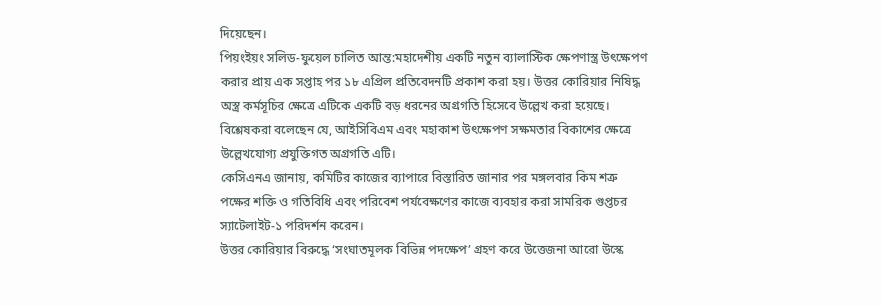দিয়েছেন।
পিয়ংইয়ং সলিড-ফুয়েল চালিত আন্ত:মহাদেশীয় একটি নতুন ব্যালাস্টিক ক্ষেপণাস্ত্র উৎক্ষেপণ করার প্রায় এক সপ্তাহ পর ১৮ এপ্রিল প্রতিবেদনটি প্রকাশ করা হয়। উত্তর কোরিয়ার নিষিদ্ধ অস্ত্র কর্মসূচির ক্ষেত্রে এটিকে একটি বড় ধরনের অগ্রগতি হিসেবে উল্লেখ করা হয়েছে।
বিশ্লেষকরা বলেছেন যে, আইসিবিএম এবং মহাকাশ উৎক্ষেপণ সক্ষমতার বিকাশের ক্ষেত্রে উল্লেখযোগ্য প্রযুক্তিগত অগ্রগতি এটি।
কেসিএনএ জানায়, কমিটির কাজের ব্যাপারে বিস্তারিত জানার পর মঙ্গলবার কিম শত্রু পক্ষের শক্তি ও গতিবিধি এবং পরিবেশ পর্যবেক্ষণের কাজে ব্যবহার করা সামরিক গুপ্তচর স্যাটেলাইট-১ পরিদর্শন করেন।
উত্তর কোরিয়ার বিরুদ্ধে ‘সংঘাতমূলক বিভিন্ন পদক্ষেপ’ গ্রহণ করে উত্তেজনা আরো উস্কে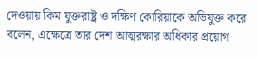দেওয়ায় কিম যুক্তরাষ্ট্র ও দক্ষিণ কোরিয়াকে অভিযুক্ত করে বলেন, এক্ষেত্রে তার দেশ আত্মরক্ষার অধিকার প্রয়োগ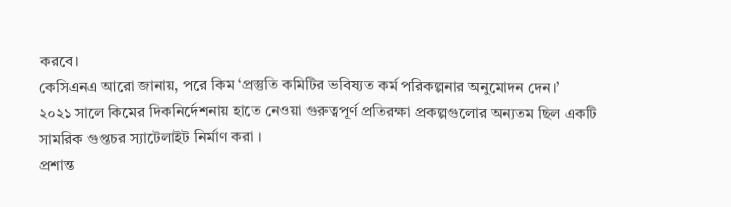করবে।
কেসিএনএ আরো জানায়, পরে কিম ‘প্রস্তুতি কমিটির ভবিষ্যত কর্ম পরিকল্পনার অনুমোদন দেন।’
২০২১ সালে কিমের দিকনির্দেশনায় হাতে নেওয়া গুরুত্বপূর্ণ প্রতিরক্ষা প্রকল্পগুলোর অন্যতম ছিল একটি সামরিক গুপ্তচর স্যাটেলাইট নির্মাণ করা ।
প্রশান্ত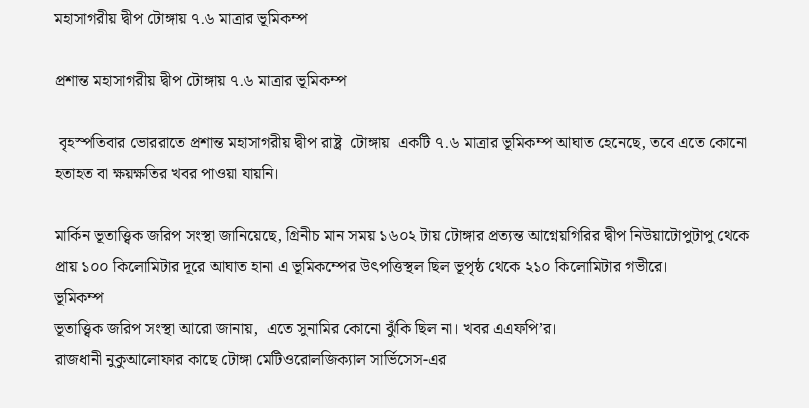মহাসাগরীয় দ্বীপ টোঙ্গায় ৭.৬ মাত্রার ভূমিকম্প

প্রশান্ত মহাসাগরীয় দ্বীপ টোঙ্গায় ৭.৬ মাত্রার ভূমিকম্প

 বৃহস্পতিবার ভোররাতে প্রশান্ত মহাসাগরীয় দ্বীপ রাষ্ট্র  টোঙ্গায়  একটি ৭.৬ মাত্রার ভূমিকম্প আঘাত হেনেছে, তবে এতে কোনো হতাহত বা ক্ষয়ক্ষতির খবর পাওয়া যায়নি।

মার্কিন ভূতাত্ত্বিক জরিপ সংস্থা জানিয়েছে, গ্রিনীচ মান সময় ১৬০২ টায় টোঙ্গার প্রত্যন্ত আগ্নেয়গিরির দ্বীপ নিউয়াটোপুটাপু থেকে প্রায় ১০০ কিলোমিটার দূরে আঘাত হানা এ ভূমিকম্পের উৎপত্তিস্থল ছিল ভূপৃষ্ঠ থেকে ২১০ কিলোমিটার গভীরে।
ভূমিকম্প
ভূতাত্ত্বিক জরিপ সংস্থা আরো জানায়,  এতে সুনামির কোনো ঝুঁকি ছিল না। খবর এএফপি’র।
রাজধানী নুকুআলোফার কাছে টোঙ্গা মেটিওরোলজিক্যাল সার্ভিসেস-এর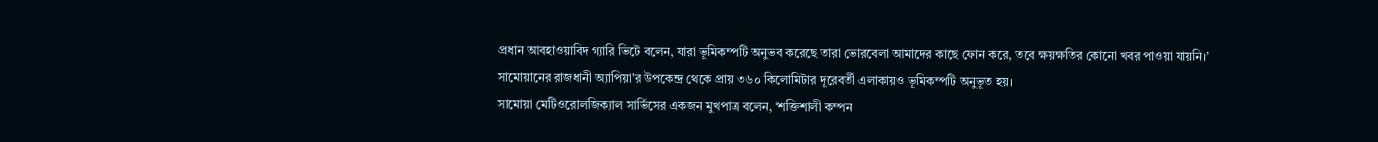প্রধান আবহাওয়াবিদ গ্যারি ভিটে বলেন, যারা ভূমিকম্পটি অনুভব করেছে তারা ভোরবেলা আমাদের কাছে ফোন করে, তবে ক্ষয়ক্ষতির কোনো খবর পাওয়া যায়নি।’
সামোয়ানের রাজধানী অ্যাপিয়া’র উপকেন্দ্র থেকে প্রায় ৩৬০ কিলোমিটার দূরেবর্তী এলাকায়ও ভূমিকম্পটি অনুভূত হয়।
সামোয়া মেটিওরোলজিক্যাল সার্ভিসের একজন মুখপাত্র বলেন, ‘শক্তিশালী কম্পন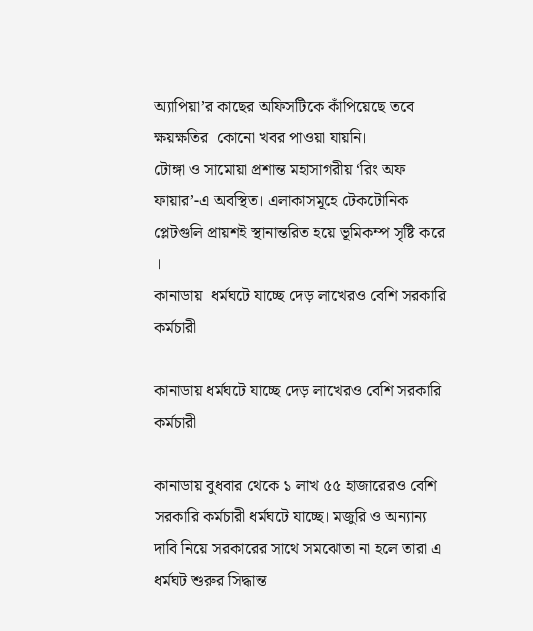অ্যাপিয়া’র কাছের অফিসটিকে কাঁপিয়েছে তবে ক্ষয়ক্ষতির  কোনো খবর পাওয়া যায়নি।
টোঙ্গা ও সামোয়া প্রশান্ত মহাসাগরীয় ‘রিং অফ ফায়ার’-এ অবস্থিত। এলাকাসমূহে টেকটোনিক প্লেটগুলি প্রায়শই স্থানান্তরিত হয়ে ভূমিকম্প সৃষ্টি করে ।
কানাডায়  ধর্মঘটে যাচ্ছে দেড় লাখেরও বেশি সরকারি কর্মচারী

কানাডায় ধর্মঘটে যাচ্ছে দেড় লাখেরও বেশি সরকারি কর্মচারী

কানাডায় বুধবার থেকে ১ লাখ ৫৫ হাজারেরও বেশি সরকারি কর্মচারী ধর্মঘটে যাচ্ছে। মজুরি ও অন্যান্য দাবি নিয়ে সরকারের সাথে সমঝোতা না হলে তারা এ ধর্মঘট শুরুর সিদ্ধান্ত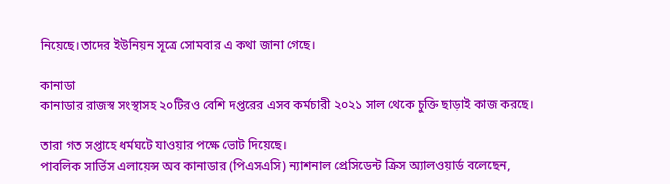নিয়েছে।তাদের ইউনিয়ন সূত্রে সোমবার এ কথা জানা গেছে।

কানাডা
কানাডার রাজস্ব সংস্থাসহ ২০টিরও বেশি দপ্তরের এসব কর্মচারী ২০২১ সাল থেকে চুক্তি ছাড়াই কাজ করছে।

তারা গত সপ্তাহে ধর্মঘটে যাওয়ার পক্ষে ভোট দিয়েছে।
পাবলিক সার্ভিস এলায়েন্স অব কানাডার (পিএসএসি) ন্যাশনাল প্রেসিডেন্ট ক্রিস অ্যালওয়ার্ড বলেছেন,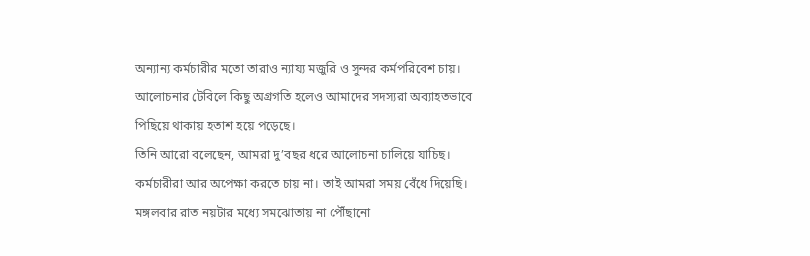অন্যান্য কর্মচারীর মতো তারাও ন্যায্য মজুরি ও সুন্দর কর্মপরিবেশ চায়। আলোচনার টেবিলে কিছু অগ্রগতি হলেও আমাদের সদস্যরা অব্যাহতভাবে পিছিয়ে থাকায় হতাশ হয়ে পড়েছে।
তিনি আরো বলেছেন, আমরা দু’বছর ধরে আলোচনা চালিয়ে যাচিছ। কর্মচারীরা আর অপেক্ষা করতে চায় না। তাই আমরা সময় বেঁধে দিয়েছি।
মঙ্গলবার রাত নয়টার মধ্যে সমঝোতায় না পৌঁছানো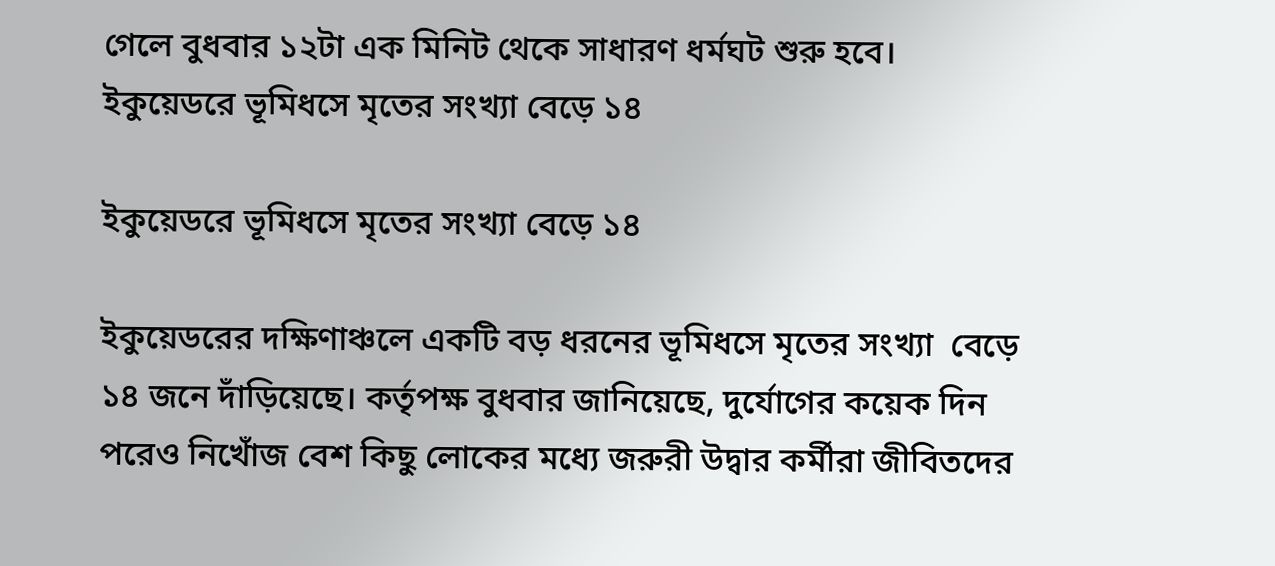গেলে বুধবার ১২টা এক মিনিট থেকে সাধারণ ধর্মঘট শুরু হবে।
ইকুয়েডরে ভূমিধসে মৃতের সংখ্যা বেড়ে ১৪

ইকুয়েডরে ভূমিধসে মৃতের সংখ্যা বেড়ে ১৪

ইকুয়েডরের দক্ষিণাঞ্চলে একটি বড় ধরনের ভূমিধসে মৃতের সংখ্যা  বেড়ে ১৪ জনে দাঁড়িয়েছে। কর্তৃপক্ষ বুধবার জানিয়েছে, দুর্যোগের কয়েক দিন পরেও নিখোঁজ বেশ কিছু লোকের মধ্যে জরুরী উদ্বার কর্মীরা জীবিতদের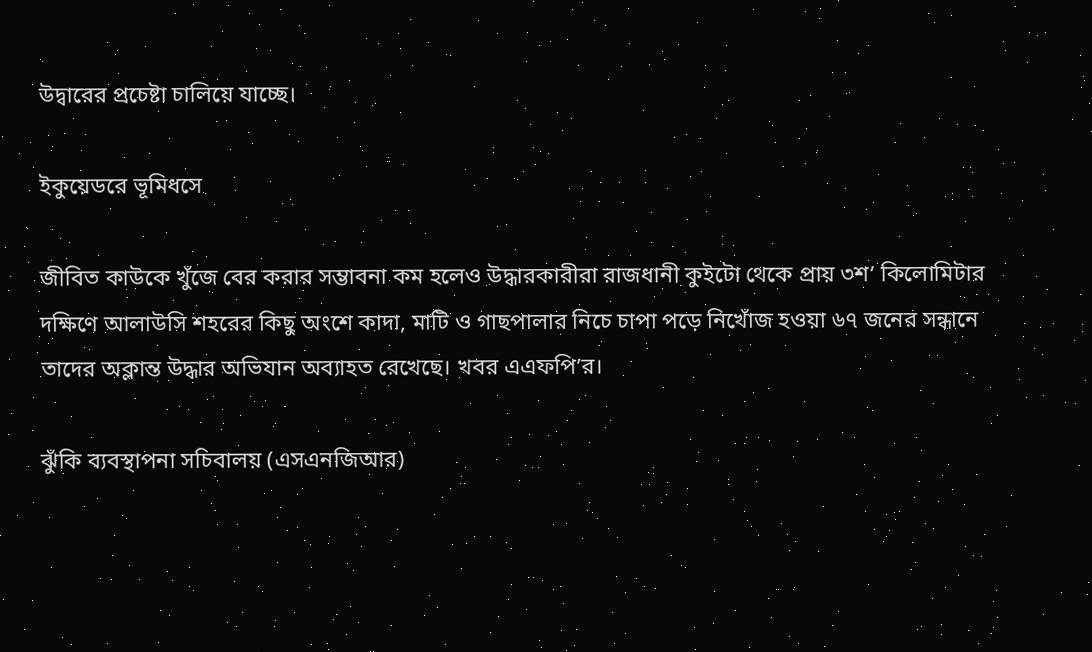উদ্বারের প্রচেষ্টা চালিয়ে যাচ্ছে।

ইকুয়েডরে ভূমিধসে

জীবিত কাউকে খুঁজে বের করার সম্ভাবনা কম হলেও উদ্ধারকারীরা রাজধানী কুইটো থেকে প্রায় ৩শ’ কিলোমিটার দক্ষিণে আলাউসি শহরের কিছু অংশে কাদা, মাটি ও গাছপালার নিচে চাপা পড়ে নিখোঁজ হওয়া ৬৭ জনের সন্ধানে তাদের অক্লান্ত উদ্ধার অভিযান অব্যাহত রেখেছে। খবর এএফপি’র।

ঝুঁকি ব্যবস্থাপনা সচিবালয় (এসএনজিআর)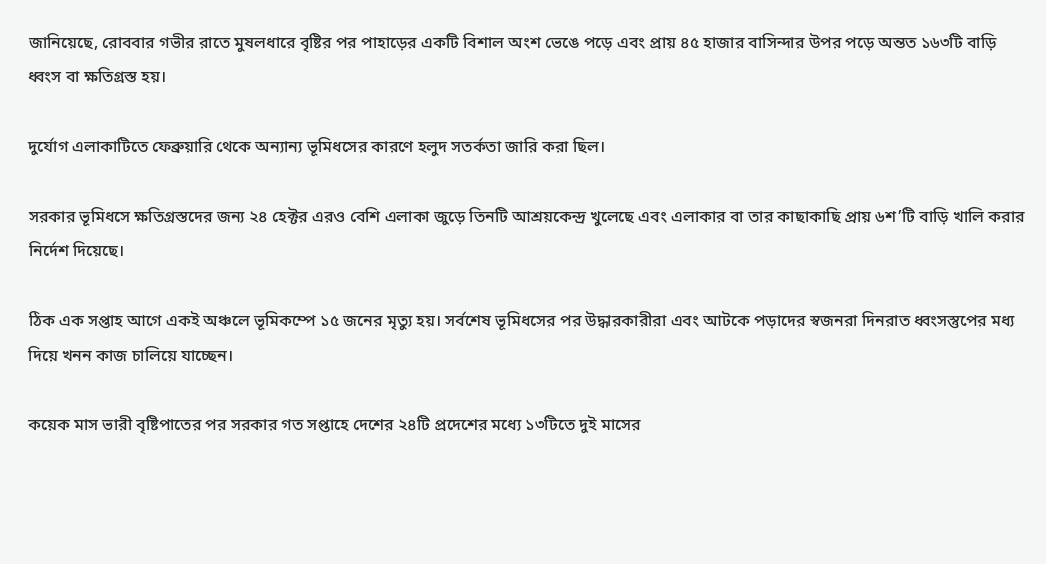জানিয়েছে, রোববার গভীর রাতে মুষলধারে বৃষ্টির পর পাহাড়ের একটি বিশাল অংশ ভেঙে পড়ে এবং প্রায় ৪৫ হাজার বাসিন্দার উপর পড়ে অন্তত ১৬৩টি বাড়ি ধ্বংস বা ক্ষতিগ্রস্ত হয়।

দুর্যোগ এলাকাটিতে ফেব্রুয়ারি থেকে অন্যান্য ভূমিধসের কারণে হলুদ সতর্কতা জারি করা ছিল।

সরকার ভূমিধসে ক্ষতিগ্রস্তদের জন্য ২৪ হেক্টর এরও বেশি এলাকা জুড়ে তিনটি আশ্রয়কেন্দ্র খুলেছে এবং এলাকার বা তার কাছাকাছি প্রায় ৬শ’টি বাড়ি খালি করার নির্দেশ দিয়েছে।

ঠিক এক সপ্তাহ আগে একই অঞ্চলে ভূমিকম্পে ১৫ জনের মৃত্যু হয়। সর্বশেষ ভূমিধসের পর উদ্ধারকারীরা এবং আটকে পড়াদের স্বজনরা দিনরাত ধ্বংসস্তুপের মধ্য দিয়ে খনন কাজ চালিয়ে যাচ্ছেন।

কয়েক মাস ভারী বৃষ্টিপাতের পর সরকার গত সপ্তাহে দেশের ২৪টি প্রদেশের মধ্যে ১৩টিতে দুই মাসের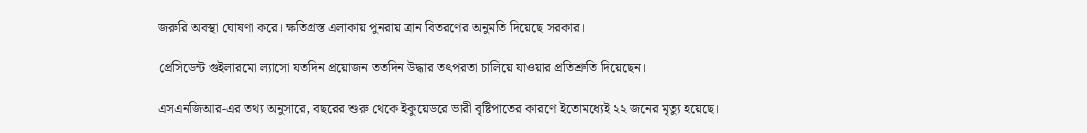জরুরি অবস্থা ঘোষণা করে। ক্ষতিগ্রস্ত এলাকায় পুনরায় ত্রান বিতরণের অনুমতি দিয়েছে সরকার।

প্রেসিডেন্ট গুইলারমো ল্যাসো যতদিন প্রয়োজন ততদিন উদ্ধার তৎপরতা চালিয়ে যাওয়ার প্রতিশ্রুতি দিয়েছেন।

এসএনজিআর-এর তথ্য অনুসারে, বছরের শুরু থেকে ইকুয়েডরে ভারী বৃষ্টিপাতের কারণে ইতোমধ্যেই ২২ জনের মৃত্যু হয়েছে।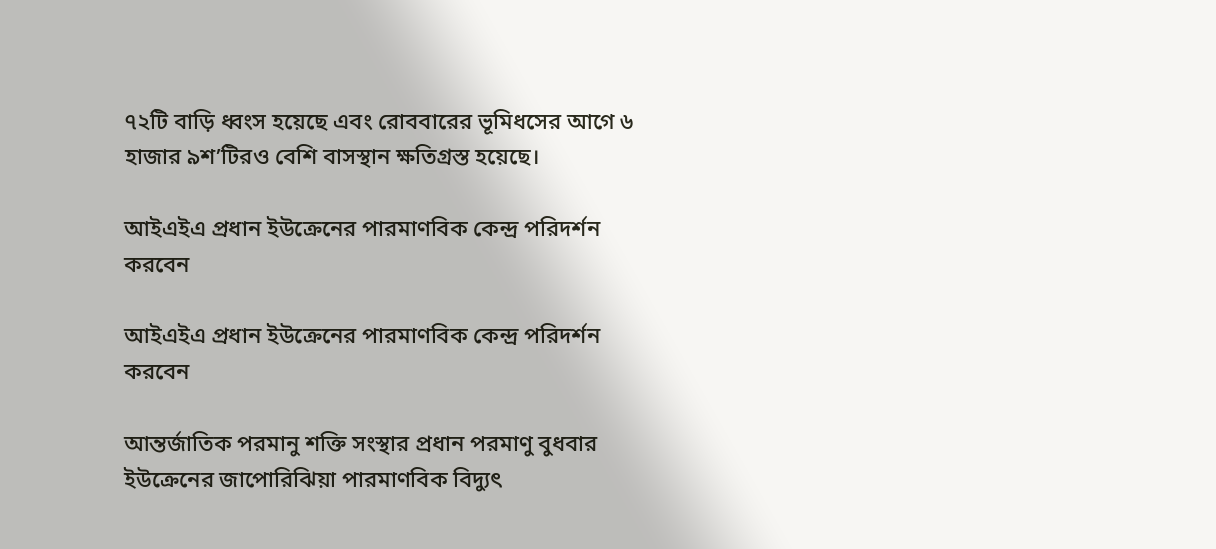৭২টি বাড়ি ধ্বংস হয়েছে এবং রোববারের ভূমিধসের আগে ৬ হাজার ৯শ’টিরও বেশি বাসস্থান ক্ষতিগ্রস্ত হয়েছে।

আইএইএ প্রধান ইউক্রেনের পারমাণবিক কেন্দ্র পরিদর্শন করবেন

আইএইএ প্রধান ইউক্রেনের পারমাণবিক কেন্দ্র পরিদর্শন করবেন

আন্তর্জাতিক পরমানু শক্তি সংস্থার প্রধান পরমাণু বুধবার ইউক্রেনের জাপোরিঝিয়া পারমাণবিক বিদ্যুৎ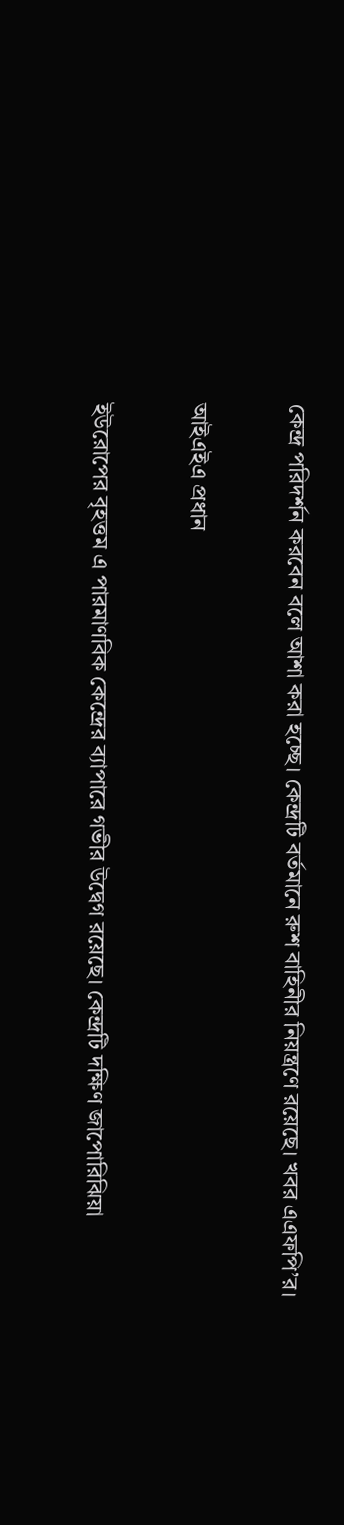কেন্দ্র পরিদর্শন করবেন বলে আশা করা হচ্ছে। কেন্দ্রটি বর্তমানে রুশ বাহিনীর নিয়ন্ত্রণে রয়েছে। খবর এএফপি’র।

আইএইএ প্রধান

ইউরোপের বৃহত্তম এ পারমাণবিক কেন্দ্রের ব্যাপারে গভীর উদ্বেগ রয়েছে। কেন্দ্রটি দক্ষিণ জাপোরিঝিয়া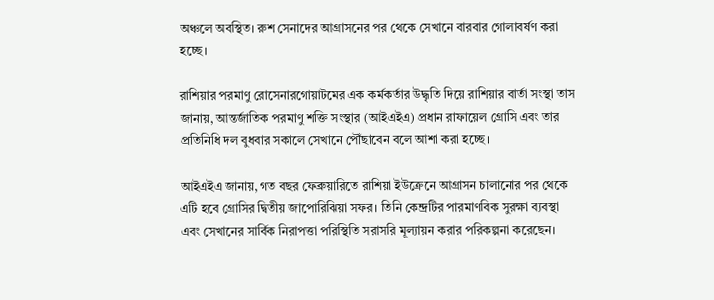অঞ্চলে অবস্থিত। রুশ সেনাদের আগ্রাসনের পর থেকে সেখানে বারবার গোলাবর্ষণ করা হচ্ছে।

রাশিয়ার পরমাণু রোসেনারগোয়াটমের এক কর্মকর্তার উদ্ধৃতি দিয়ে রাশিয়ার বার্তা সংস্থা তাস জানায়, আন্তর্জাতিক পরমাণু শক্তি সংস্থার (আইএইএ) প্রধান রাফায়েল গ্রোসি এবং তার প্রতিনিধি দল বুধবার সকালে সেখানে পৌঁছাবেন বলে আশা করা হচ্ছে।

আইএইএ জানায়, গত বছর ফেব্রুয়ারিতে রাশিয়া ইউক্রেনে আগ্রাসন চালানোর পর থেকে এটি হবে গ্রোসির দ্বিতীয় জাপোরিঝিয়া সফর। তিনি কেন্দ্রটির পারমাণবিক সুরক্ষা ব্যবস্থা এবং সেখানের সার্বিক নিরাপত্তা পরিস্থিতি সরাসরি মূল্যায়ন করার পরিকল্পনা করেছেন।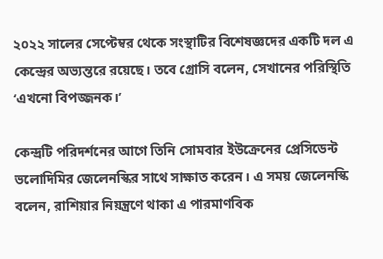২০২২ সালের সেপ্টেম্বর থেকে সংস্থাটির বিশেষজ্ঞদের একটি দল এ কেন্দ্রের অভ্যন্তরে রয়েছে। তবে গ্রোসি বলেন, সেখানের পরিস্থিতি ‘এখনো বিপজ্জনক।’

কেন্দ্রটি পরিদর্শনের আগে তিনি সোমবার ইউক্রেনের প্রেসিডেন্ট ভলোদিমির জেলেনস্কির সাথে সাক্ষাত করেন। এ সময় জেলেনস্কি বলেন, রাশিয়ার নিয়ন্ত্রণে থাকা এ পারমাণবিক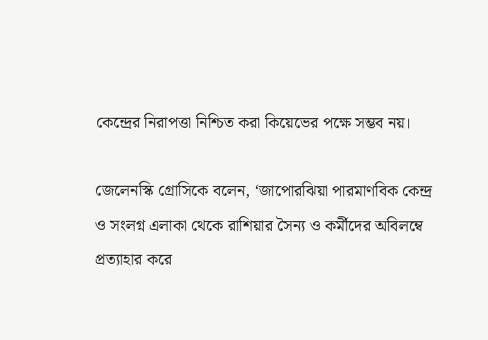কেন্দ্রের নিরাপত্তা নিশ্চিত করা কিয়েভের পক্ষে সম্ভব নয়।

জেলেনস্কি গ্রোসিকে বলেন, ‘জাপোরঝিয়া পারমাণবিক কেন্দ্র ও সংলগ্ন এলাকা থেকে রাশিয়ার সৈন্য ও কর্মীদের অবিলম্বে প্রত্যাহার করে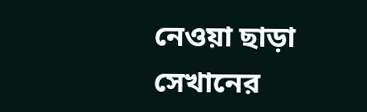নেওয়া ছাড়া সেখানের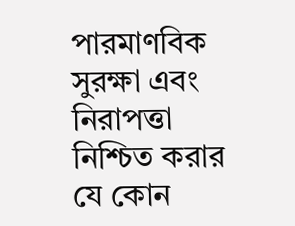পারমাণবিক সুরক্ষা এবং নিরাপত্তা নিশ্চিত করার যে কোন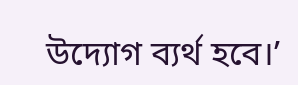উদ্যোগ ব্যর্থ হবে।’